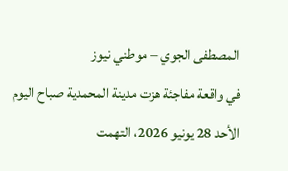المصطفى الجوي – موطني نيوز
في واقعة مفاجئة هزت مدينة المحمدية صباح اليوم الأحد 28 يونيو 2026، التهمت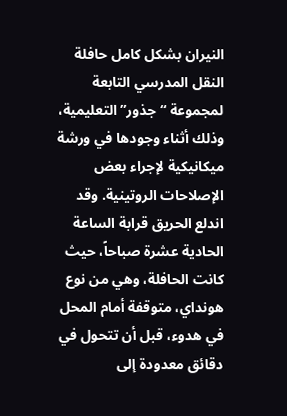النيران بشكل كامل حافلة النقل المدرسي التابعة لمجموعة “جذور” التعليمية، وذلك أثناء وجودها في ورشة ميكانيكية لإجراء بعض الإصلاحات الروتينية. وقد اندلع الحريق قرابة الساعة الحادية عشرة صباحاً، حيث كانت الحافلة، وهي من نوع هونداي، متوقفة أمام المحل في هدوء، قبل أن تتحول في دقائق معدودة إلى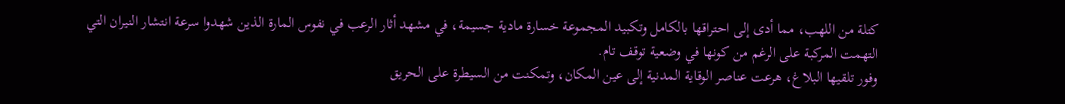كتلة من اللهب، مما أدى إلى احتراقها بالكامل وتكبيد المجموعة خسارة مادية جسيمة، في مشهد أثار الرعب في نفوس المارة الذين شهدوا سرعة انتشار النيران التي التهمت المركبة على الرغم من كونها في وضعية توقف تام.
وفور تلقيها البلاغ، هرعت عناصر الوقاية المدنية إلى عين المكان، وتمكنت من السيطرة على الحريق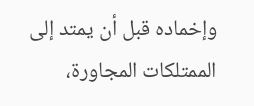وإخماده قبل أن يمتد إلى الممتلكات المجاورة،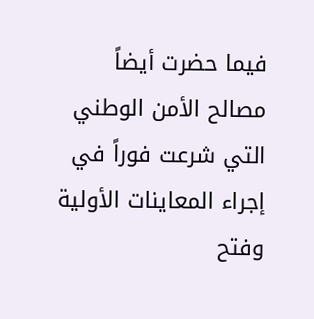فيما حضرت أيضاً مصالح الأمن الوطني التي شرعت فوراً في إجراء المعاينات الأولية وفتح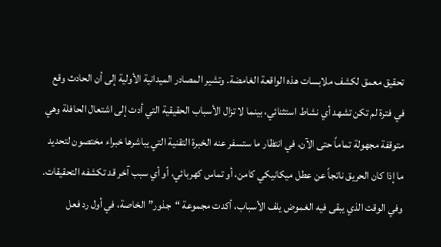تحقيق معمق لكشف ملابسات هذه الواقعة الغامضة. وتشير المصادر الميدانية الأولية إلى أن الحادث وقع في فترة لم تكن تشهد أي نشاط استثنائي، بينما لا تزال الأسباب الحقيقية التي أدت إلى اشتعال الحافلة وهي متوقفة مجهولة تماماً حتى الآن، في انتظار ما ستسفر عنه الخبرة التقنية التي يباشرها خبراء مختصون لتحديد ما إذا كان الحريق ناتجاً عن عطل ميكانيكي كامن، أو تماس كهربائي، أو أي سبب آخر قد تكشفه التحقيقات.
وفي الوقت الذي يبقى فيه الغموض يلف الأسباب، أكدت مجموعة “جذور” الخاصة، في أول رد فعل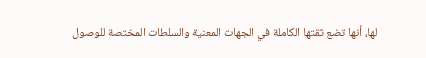لها، أنها تضع ثقتها الكاملة في الجهات المعنية والسلطات المختصة للوصول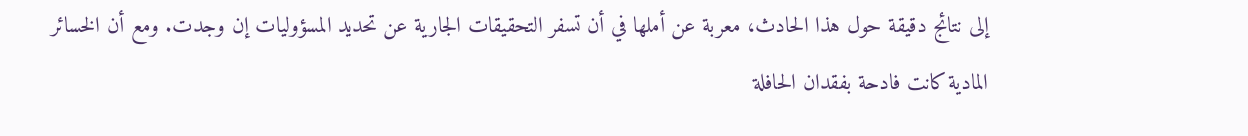إلى نتائج دقيقة حول هذا الحادث، معربة عن أملها في أن تسفر التحقيقات الجارية عن تحديد المسؤوليات إن وجدت. ومع أن الخسائر المادية كانت فادحة بفقدان الحافلة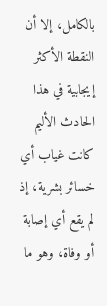بالكامل، إلا أن النقطة الأكثر إيجابية في هذا الحادث الأليم كانت غياب أي خسائر بشرية، إذ لم يقع أي إصابة أو وفاة، وهو ما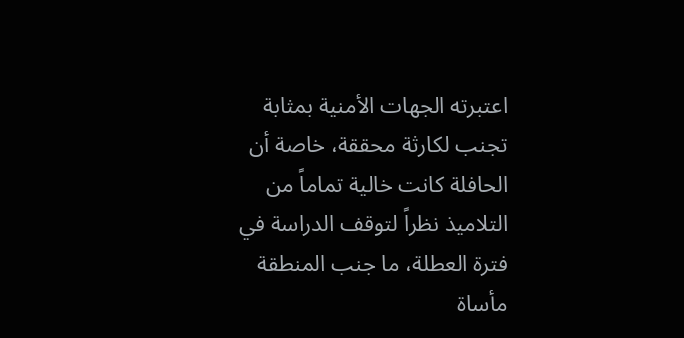اعتبرته الجهات الأمنية بمثابة تجنب لكارثة محققة، خاصة أن الحافلة كانت خالية تماماً من التلاميذ نظراً لتوقف الدراسة في فترة العطلة، ما جنب المنطقة مأساة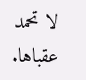لا تحمد عقباها.